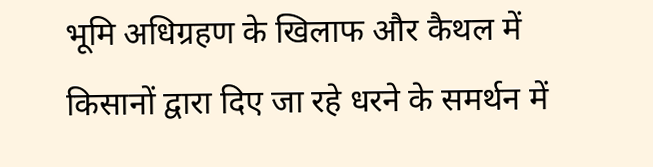भूमि अधिग्रहण के खिलाफ और कैथल में किसानों द्वारा दिए जा रहे धरने के समर्थन में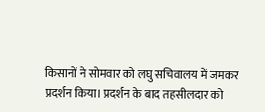किसानों ने सोमवार को लघु सचिवालय में जमकर प्रदर्शन किया। प्रदर्शन के बाद तहसीलदार को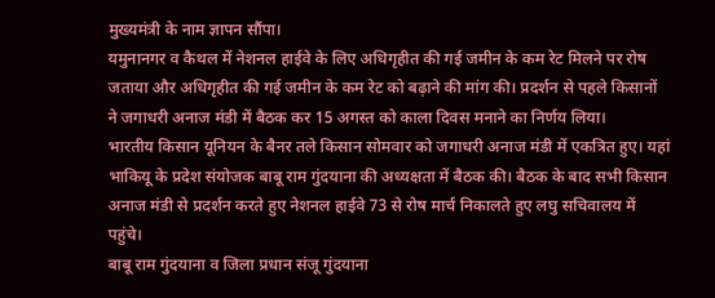मुख्यमंत्री के नाम ज्ञापन सौंपा।
यमुनानगर व कैथल में नेशनल हाईवे के लिए अधिगृहीत की गई जमीन के कम रेट मिलने पर रोष जताया और अधिगृहीत की गई जमीन के कम रेट को बढ़ाने की मांग की। प्रदर्शन से पहले किसानों ने जगाधरी अनाज मंडी में बैठक कर 15 अगस्त को काला दिवस मनाने का निर्णय लिया।
भारतीय किसान यूनियन के बैनर तले किसान सोमवार को जगाधरी अनाज मंडी में एकत्रित हुए। यहां भाकियू के प्रदेश संयोजक बाबू राम गुंदयाना की अध्यक्षता में बैठक की। बैठक के बाद सभी किसान अनाज मंडी से प्रदर्शन करते हुए नेशनल हाईवे 73 से रोष मार्च निकालते हुए लघु सचिवालय में पहुंचे।
बाबू राम गुंदयाना व जिला प्रधान संजू गुंदयाना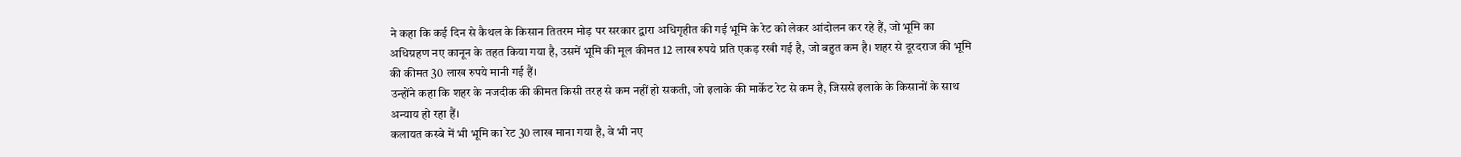ने कहा कि कई दिन से कैथल के किसान तितरम मोड़ पर सरकार द्वारा अधिगृहीत की गई भूमि के रेट को लेकर आंदोलन कर रहे हैं, जो भूमि का अधिग्रहण नए कानून के तहत किया गया है, उसमें भूमि की मूल कीमत 12 लाख रुपये प्रति एकड़ रखी गई है, जो बहुत कम है। शहर से दूरदराज की भूमि की कीमत 30 लाख रुपये मानी गई हैं।
उन्होंने कहा कि शहर के नजदीक की कीमत किसी तरह से कम नहीं हो सकती, जो इलाके की मार्केट रेट से कम है, जिससे इलाके के किसानों के साथ अन्याय हो रहा हैं।
कलायत कस्बे में भी भूमि का रेट 30 लाख माना गया है, वे भी नए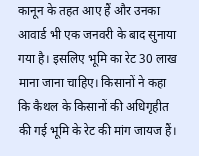कानून के तहत आए हैं और उनका आवार्ड भी एक जनवरी के बाद सुनाया गया है। इसलिए भूमि का रेट 30 लाख माना जाना चाहिए। किसानों ने कहा कि कैथल के किसानों की अधिगृहीत की गई भूमि के रेट की मांग जायज हैं।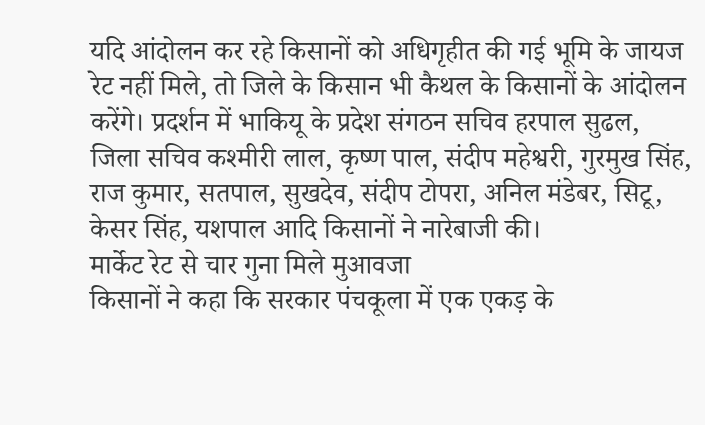यदि आंदोलन कर रहे किसानों को अधिगृहीत की गई भूमि के जायज रेट नहीं मिले, तो जिले के किसान भी कैथल के किसानों के आंदोलन करेंगे। प्रदर्शन में भाकियू के प्रदेश संगठन सचिव हरपाल सुढल, जिला सचिव कश्मीरी लाल, कृष्ण पाल, संदीप महेश्वरी, गुरमुख सिंह, राज कुमार, सतपाल, सुखदेव, संदीप टोपरा, अनिल मंडेबर, सिटू, केसर सिंह, यशपाल आदि किसानों ने नारेबाजी की।
मार्केट रेट से चार गुना मिले मुआवजा
किसानों ने कहा कि सरकार पंचकूला में एक एकड़ के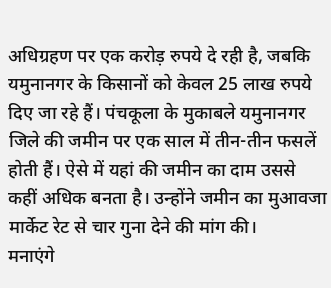अधिग्रहण पर एक करोड़ रुपये दे रही है, जबकि यमुनानगर के किसानों को केवल 25 लाख रुपये दिए जा रहे हैं। पंचकूला के मुकाबले यमुनानगर जिले की जमीन पर एक साल में तीन-तीन फसलें होती हैं। ऐसे में यहां की जमीन का दाम उससे कहीं अधिक बनता है। उन्होंने जमीन का मुआवजा मार्केट रेट से चार गुना देने की मांग की।
मनाएंगे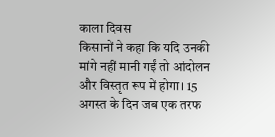काला दिवस
किसानों ने कहा कि यदि उनकी मांगे नहीं मानी गईं तो आंदोलन और विस्तृत रूप में होगा। 15 अगस्त के दिन जब एक तरफ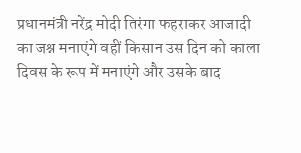प्रधानमंत्री नरेंद्र मोदी तिरंगा फहराकर आजादी का जश्न मनाएंगे वहीं किसान उस दिन को काला दिवस के रूप में मनाएंगे और उसके बाद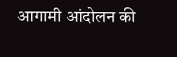आगामी आंदोलन की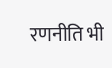रणनीति भी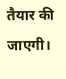तैयार की जाएगी।